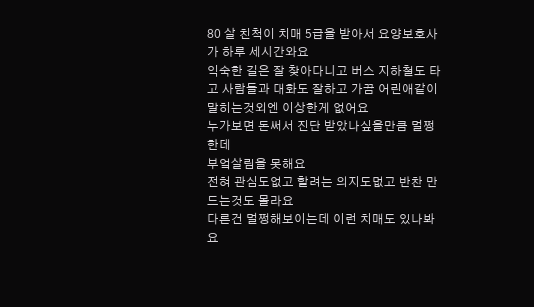80 살 친척이 치매 5급을 받아서 요양보호사가 하루 세시간와요
익숙한 길은 잘 찾아다니고 버스 지하철도 타고 사람들과 대화도 잘하고 가끔 어린애같이 말히는것외엔 이상한게 없어요
누가보면 돈써서 진단 받았나싶을만큼 멀쩡한데
부엌살림을 못해요
전혀 관심도없고 할려는 의지도멊고 반찬 만드는것도 몰라요
다른건 멀쩡해보이는데 이런 치매도 있나봐요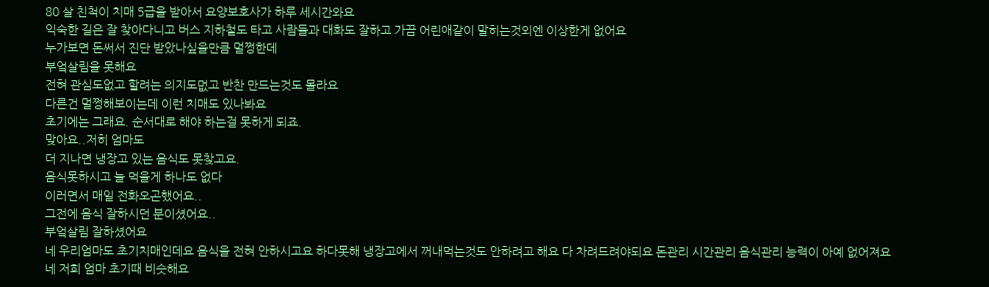80 살 친척이 치매 5급을 받아서 요양보호사가 하루 세시간와요
익숙한 길은 잘 찾아다니고 버스 지하철도 타고 사람들과 대화도 잘하고 가끔 어린애같이 말히는것외엔 이상한게 없어요
누가보면 돈써서 진단 받았나싶을만큼 멀쩡한데
부엌살림을 못해요
전혀 관심도없고 할려는 의지도멊고 반찬 만드는것도 몰라요
다른건 멀쩡해보이는데 이런 치매도 있나봐요
초기에는 그래요. 순서대로 해야 하는걸 못하게 되죠.
맞아요..저히 엄마도
더 지나면 냉장고 있는 음식도 못찾고요.
음식못하시고 늘 먹을게 하나도 없다
이러면서 매일 전화오곤했어요..
그전에 음식 잘하시던 분이셨어요..
부엌살림 잘하셨어요
네 우리엄마도 초기치매인데요 음식을 전혀 안하시고요 하다못해 냉장고에서 꺼내먹는것도 안하려고 해요 다 차려드려야되요 돈관리 시간관리 음식관리 능력이 아예 없어져요
네 저희 엄마 초기때 비슷해요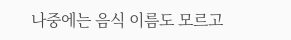나중에는 음식 이름도 모르고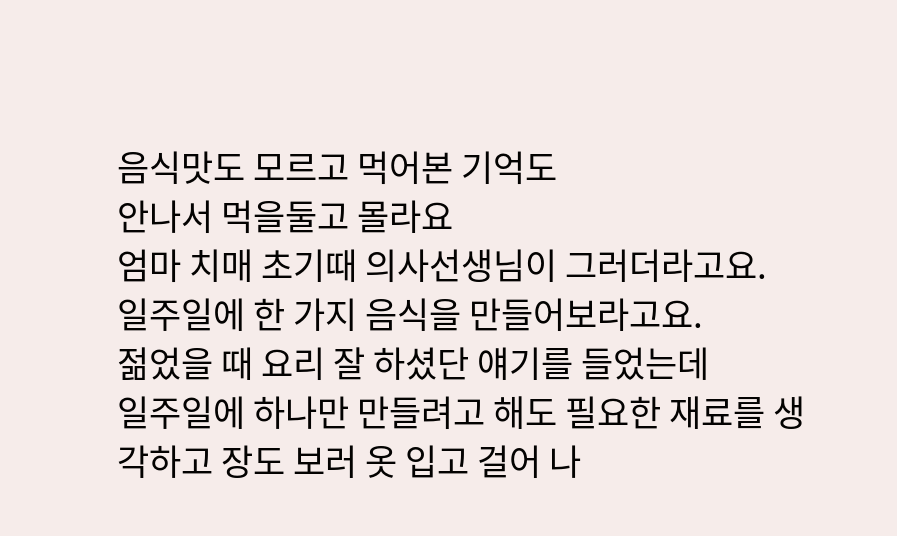음식맛도 모르고 먹어본 기억도
안나서 먹을둘고 몰라요
엄마 치매 초기때 의사선생님이 그러더라고요.
일주일에 한 가지 음식을 만들어보라고요.
젊었을 때 요리 잘 하셨단 얘기를 들었는데
일주일에 하나만 만들려고 해도 필요한 재료를 생각하고 장도 보러 옷 입고 걸어 나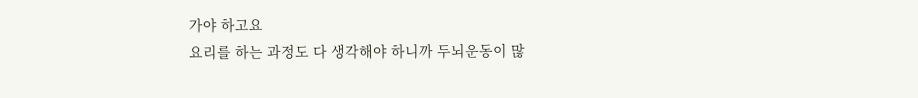가야 하고요
요리를 하는 과정도 다 생각해야 하니까 두뇌운동이 많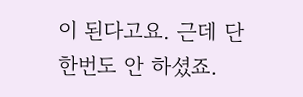이 된다고요. 근데 단 한번도 안 하셨죠.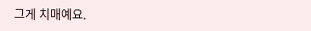그게 치매예요.